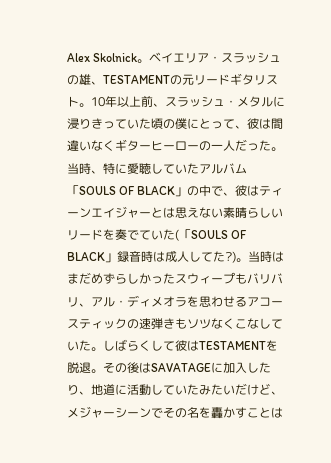Alex Skolnick。ベイエリア・スラッシュの雄、TESTAMENTの元リードギタリスト。10年以上前、スラッシュ・メタルに浸りきっていた頃の僕にとって、彼は間違いなくギターヒーローの一人だった。当時、特に愛聴していたアルバム「SOULS OF BLACK」の中で、彼はティーンエイジャーとは思えない素晴らしいリードを奏でていた(「SOULS OF BLACK」録音時は成人してた?)。当時はまだめずらしかったスウィープもバリバリ、アル・ディメオラを思わせるアコースティックの速弾きもソツなくこなしていた。しばらくして彼はTESTAMENTを脱退。その後はSAVATAGEに加入したり、地道に活動していたみたいだけど、メジャーシーンでその名を轟かすことは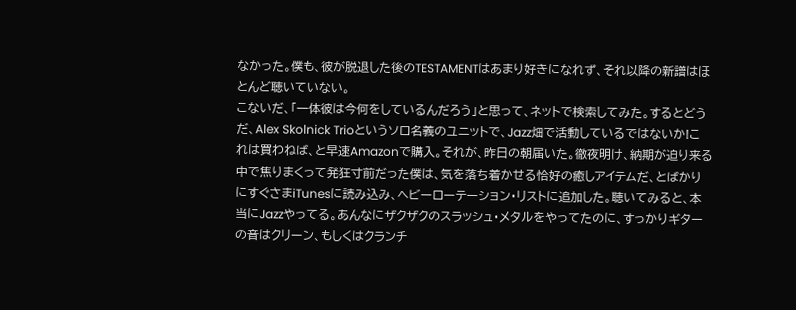なかった。僕も、彼が脱退した後のTESTAMENTはあまり好きになれず、それ以降の新譜はほとんど聴いていない。
こないだ、「一体彼は今何をしているんだろう」と思って、ネットで検索してみた。するとどうだ、Alex Skolnick Trioというソロ名義のユニットで、Jazz畑で活動しているではないか!これは買わねば、と早速Amazonで購入。それが、昨日の朝届いた。徹夜明け、納期が迫り来る中で焦りまくって発狂寸前だった僕は、気を落ち着かせる恰好の癒しアイテムだ、とばかりにすぐさまiTunesに読み込み、ヘビーローテーション・リストに追加した。聴いてみると、本当にJazzやってる。あんなにザクザクのスラッシュ・メタルをやってたのに、すっかりギターの音はクリーン、もしくはクランチ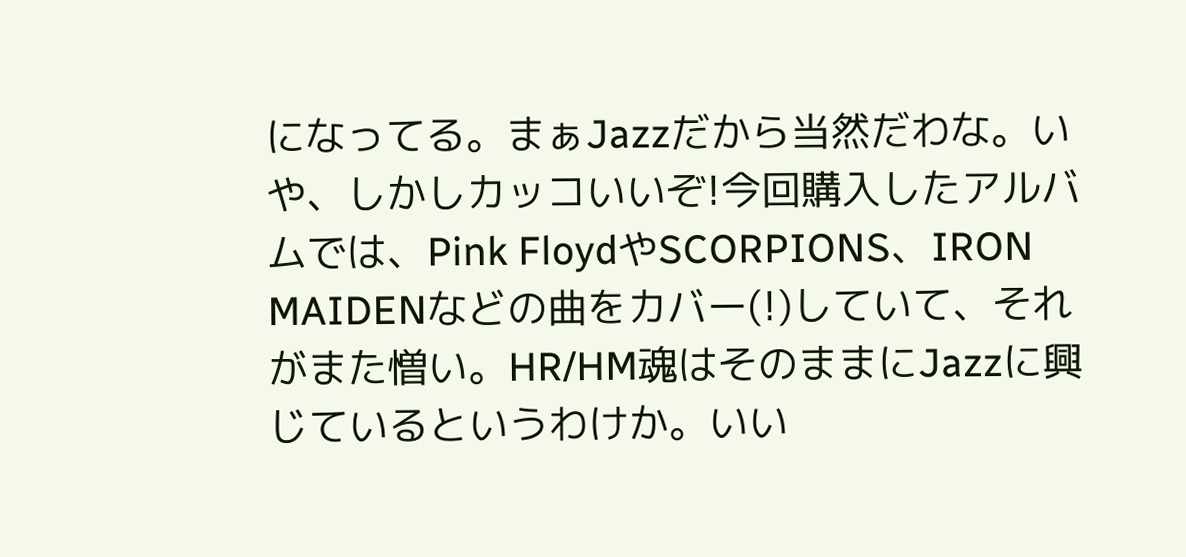になってる。まぁJazzだから当然だわな。いや、しかしカッコいいぞ!今回購入したアルバムでは、Pink FloydやSCORPIONS、IRON MAIDENなどの曲をカバー(!)していて、それがまた憎い。HR/HM魂はそのままにJazzに興じているというわけか。いい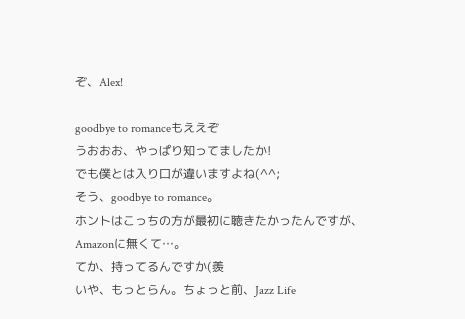ぞ、Alex!

goodbye to romanceもええぞ
うおおお、やっぱり知ってましたか!
でも僕とは入り口が違いますよね(^^;
そう、goodbye to romance。
ホントはこっちの方が最初に聴きたかったんですが、
Amazonに無くて…。
てか、持ってるんですか(羨
いや、もっとらん。ちょっと前、Jazz Life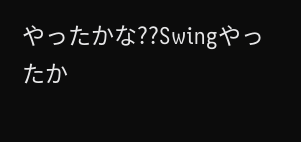やったかな??Swingやったか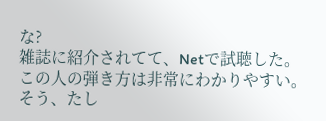な?
雑誌に紹介されてて、Netで試聴した。
この人の弾き方は非常にわかりやすい。
そう、たし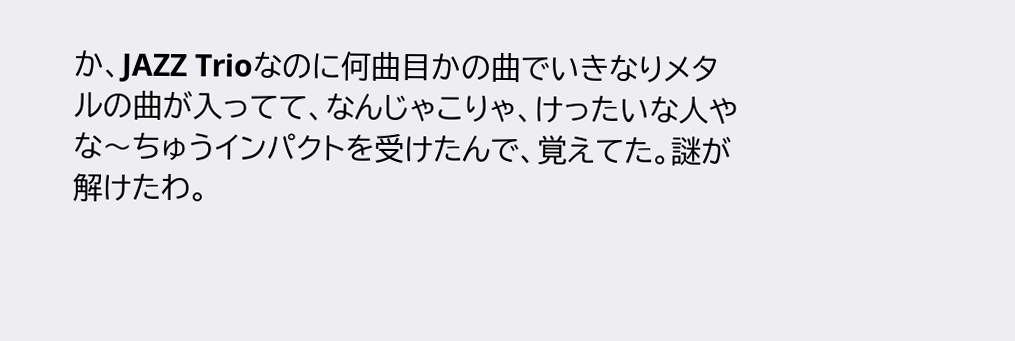か、JAZZ Trioなのに何曲目かの曲でいきなりメタルの曲が入ってて、なんじゃこりゃ、けったいな人やな〜ちゅうインパクトを受けたんで、覚えてた。謎が解けたわ。